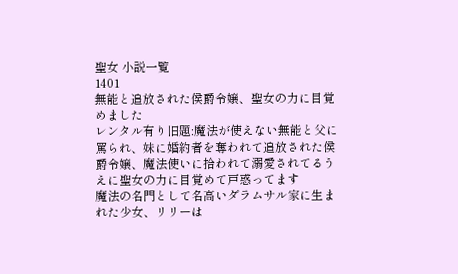聖女 小説一覧
1401
無能と追放された侯爵令嬢、聖女の力に目覚めました
レンタル有り旧題:魔法が使えない無能と父に罵られ、妹に婚約者を奪われて追放された侯爵令嬢、魔法使いに拾われて溺愛されてるうえに聖女の力に目覚めて戸惑ってます
魔法の名門として名高いダラムサル家に生まれた少女、リリーは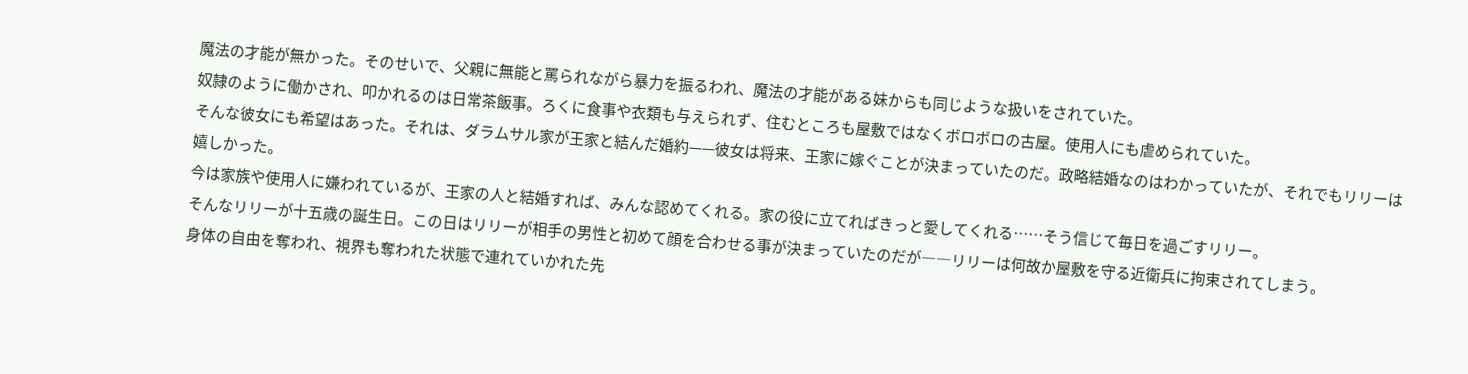魔法の才能が無かった。そのせいで、父親に無能と罵られながら暴力を振るわれ、魔法の才能がある妹からも同じような扱いをされていた。
奴隷のように働かされ、叩かれるのは日常茶飯事。ろくに食事や衣類も与えられず、住むところも屋敷ではなくボロボロの古屋。使用人にも虐められていた。
そんな彼女にも希望はあった。それは、ダラムサル家が王家と結んだ婚約——彼女は将来、王家に嫁ぐことが決まっていたのだ。政略結婚なのはわかっていたが、それでもリリーは嬉しかった。
今は家族や使用人に嫌われているが、王家の人と結婚すれば、みんな認めてくれる。家の役に立てればきっと愛してくれる……そう信じて毎日を過ごすリリー。
そんなリリーが十五歳の誕生日。この日はリリーが相手の男性と初めて顔を合わせる事が決まっていたのだが――リリーは何故か屋敷を守る近衛兵に拘束されてしまう。
身体の自由を奪われ、視界も奪われた状態で連れていかれた先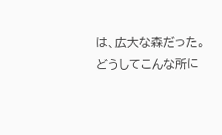は、広大な森だった。
どうしてこんな所に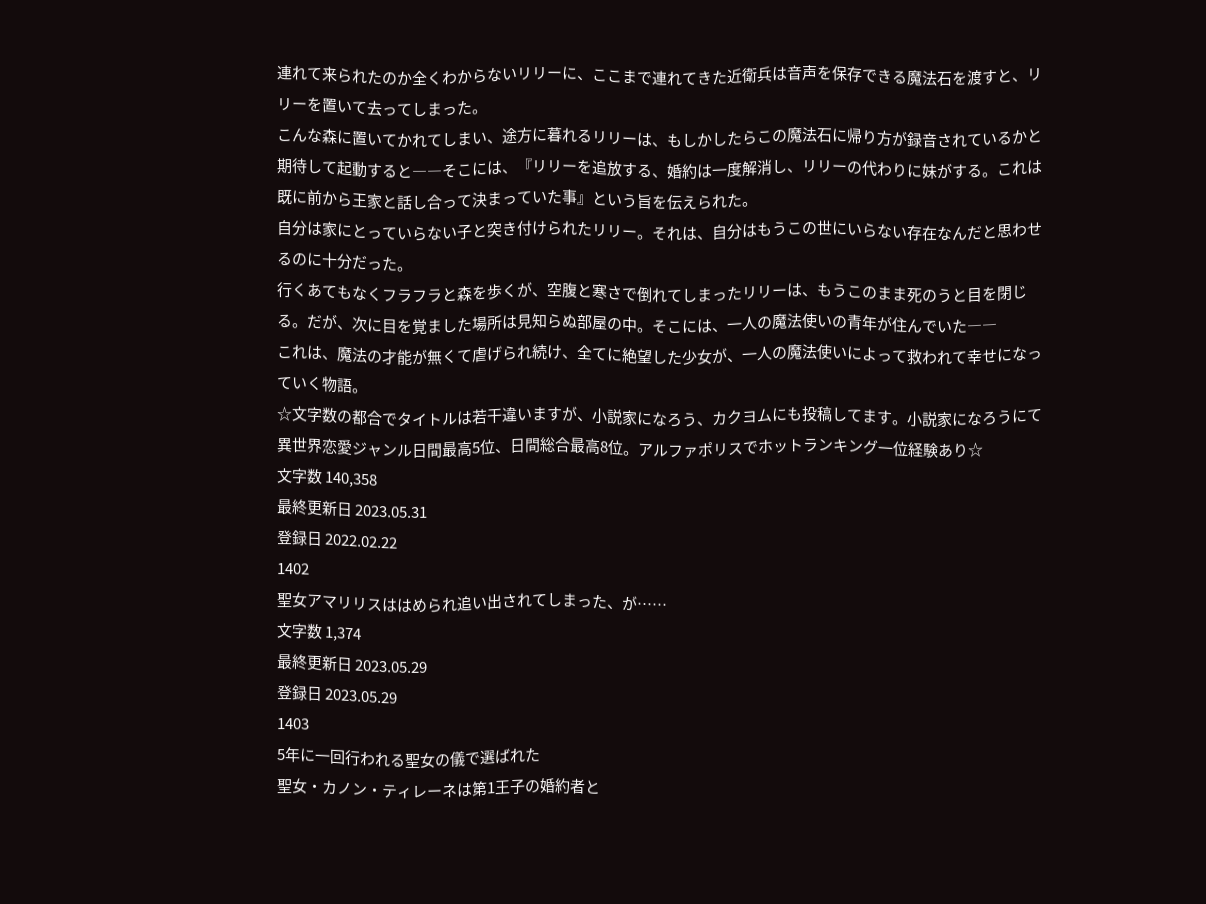連れて来られたのか全くわからないリリーに、ここまで連れてきた近衛兵は音声を保存できる魔法石を渡すと、リリーを置いて去ってしまった。
こんな森に置いてかれてしまい、途方に暮れるリリーは、もしかしたらこの魔法石に帰り方が録音されているかと期待して起動すると――そこには、『リリーを追放する、婚約は一度解消し、リリーの代わりに妹がする。これは既に前から王家と話し合って決まっていた事』という旨を伝えられた。
自分は家にとっていらない子と突き付けられたリリー。それは、自分はもうこの世にいらない存在なんだと思わせるのに十分だった。
行くあてもなくフラフラと森を歩くが、空腹と寒さで倒れてしまったリリーは、もうこのまま死のうと目を閉じる。だが、次に目を覚ました場所は見知らぬ部屋の中。そこには、一人の魔法使いの青年が住んでいた――
これは、魔法の才能が無くて虐げられ続け、全てに絶望した少女が、一人の魔法使いによって救われて幸せになっていく物語。
☆文字数の都合でタイトルは若干違いますが、小説家になろう、カクヨムにも投稿してます。小説家になろうにて異世界恋愛ジャンル日間最高5位、日間総合最高8位。アルファポリスでホットランキング一位経験あり☆
文字数 140,358
最終更新日 2023.05.31
登録日 2022.02.22
1402
聖女アマリリスははめられ追い出されてしまった、が……
文字数 1,374
最終更新日 2023.05.29
登録日 2023.05.29
1403
5年に一回行われる聖女の儀で選ばれた
聖女・カノン・ティレーネは第1王子の婚約者と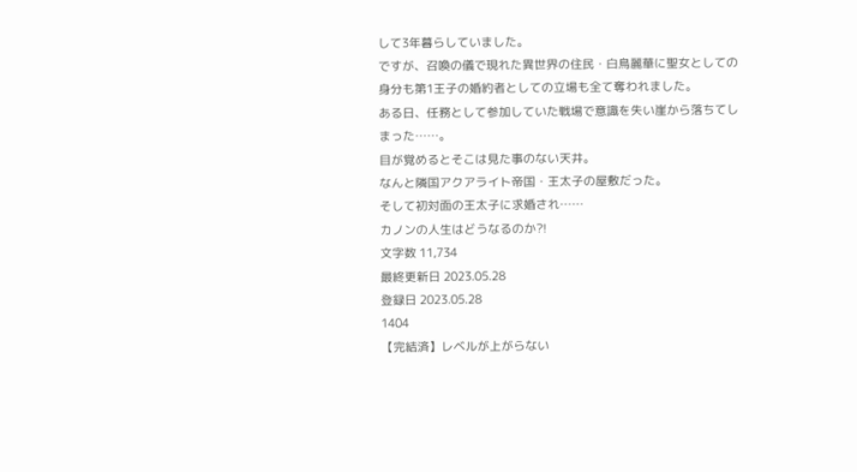して3年暮らしていました。
ですが、召喚の儀で現れた異世界の住民・白鳥麗華に聖女としての身分も第1王子の婚約者としての立場も全て奪われました。
ある日、任務として参加していた戦場で意識を失い崖から落ちてしまった……。
目が覚めるとそこは見た事のない天井。
なんと隣国アクアライト帝国・王太子の屋敷だった。
そして初対面の王太子に求婚され……
カノンの人生はどうなるのか?!
文字数 11,734
最終更新日 2023.05.28
登録日 2023.05.28
1404
【完結済】レベルが上がらない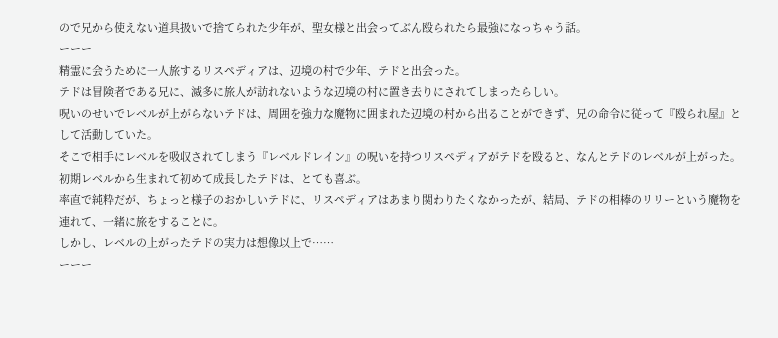ので兄から使えない道具扱いで捨てられた少年が、聖女様と出会ってぶん殴られたら最強になっちゃう話。
ーーー
精霊に会うために一人旅するリスペディアは、辺境の村で少年、テドと出会った。
テドは冒険者である兄に、滅多に旅人が訪れないような辺境の村に置き去りにされてしまったらしい。
呪いのせいでレベルが上がらないテドは、周囲を強力な魔物に囲まれた辺境の村から出ることができず、兄の命令に従って『殴られ屋』として活動していた。
そこで相手にレベルを吸収されてしまう『レベルドレイン』の呪いを持つリスペディアがテドを殴ると、なんとテドのレベルが上がった。
初期レベルから生まれて初めて成長したテドは、とても喜ぶ。
率直で純粋だが、ちょっと様子のおかしいテドに、リスペディアはあまり関わりたくなかったが、結局、テドの相棒のリリーという魔物を連れて、一緒に旅をすることに。
しかし、レベルの上がったテドの実力は想像以上で……
ーーー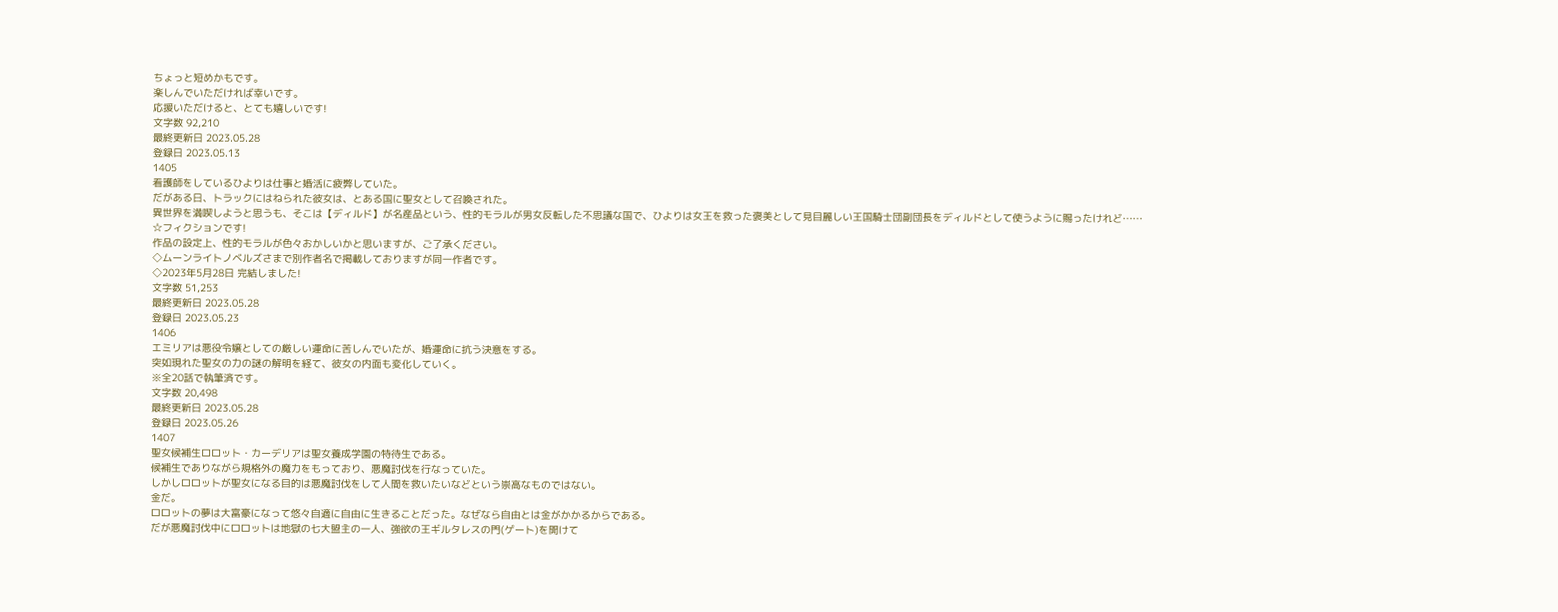ちょっと短めかもです。
楽しんでいただければ幸いです。
応援いただけると、とても嬉しいです!
文字数 92,210
最終更新日 2023.05.28
登録日 2023.05.13
1405
看護師をしているひよりは仕事と婚活に疲弊していた。
だがある日、トラックにはねられた彼女は、とある国に聖女として召喚された。
異世界を満喫しようと思うも、そこは【ディルド】が名産品という、性的モラルが男女反転した不思議な国で、ひよりは女王を救った褒美として見目麗しい王国騎士団副団長をディルドとして使うように賜ったけれど……
☆フィクションです!
作品の設定上、性的モラルが色々おかしいかと思いますが、ご了承ください。
◇ムーンライトノベルズさまで別作者名で掲載しておりますが同一作者です。
◇2023年5月28日 完結しました!
文字数 51,253
最終更新日 2023.05.28
登録日 2023.05.23
1406
エミリアは悪役令嬢としての厳しい運命に苦しんでいたが、婚運命に抗う決意をする。
突如現れた聖女の力の謎の解明を経て、彼女の内面も変化していく。
※全20話で執筆済です。
文字数 20,498
最終更新日 2023.05.28
登録日 2023.05.26
1407
聖女候補生ロロット・カーデリアは聖女養成学園の特待生である。
候補生でありながら規格外の魔力をもっており、悪魔討伐を行なっていた。
しかしロロットが聖女になる目的は悪魔討伐をして人間を救いたいなどという崇高なものではない。
金だ。
ロロットの夢は大富豪になって悠々自適に自由に生きることだった。なぜなら自由とは金がかかるからである。
だが悪魔討伐中にロロットは地獄の七大盟主の一人、強欲の王ギルタレスの門(ゲート)を開けて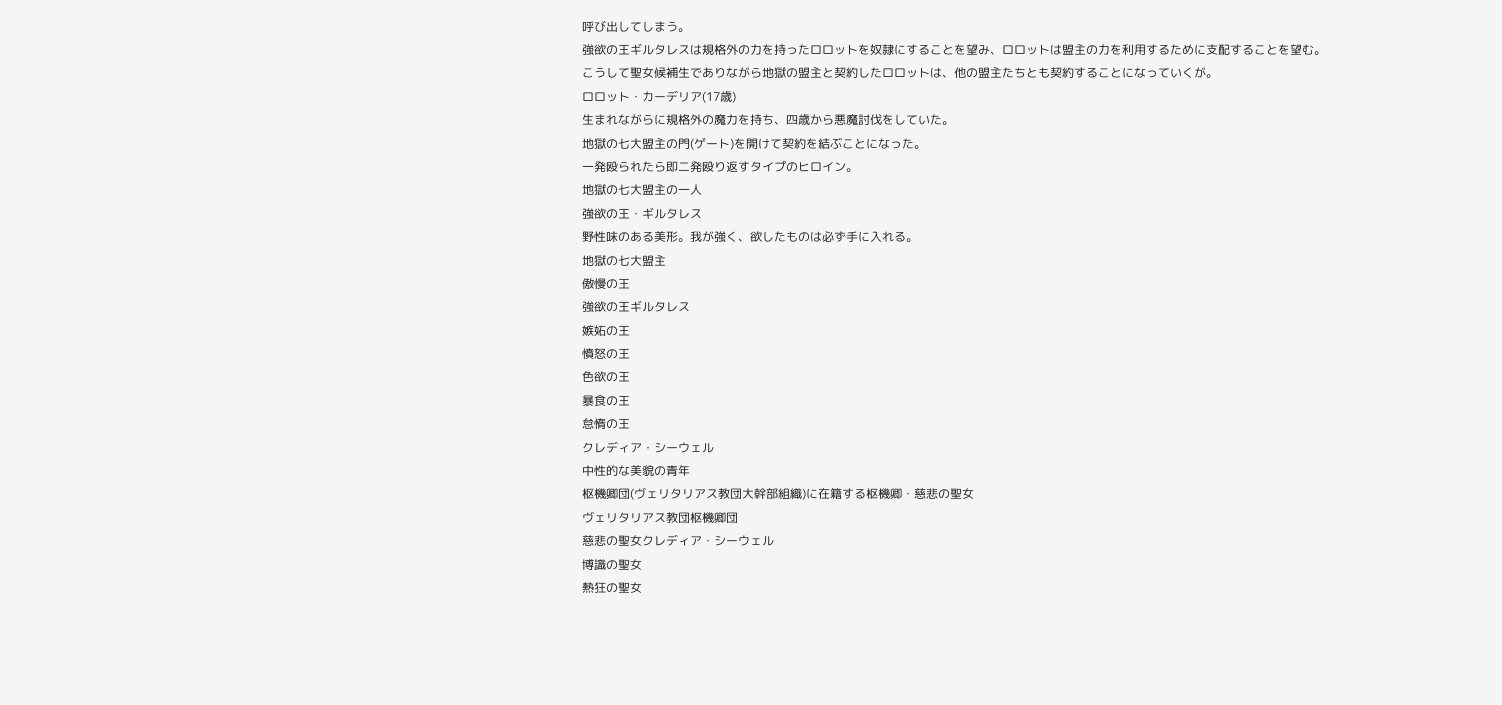呼び出してしまう。
強欲の王ギルタレスは規格外の力を持ったロロットを奴隷にすることを望み、ロロットは盟主の力を利用するために支配することを望む。
こうして聖女候補生でありながら地獄の盟主と契約したロロットは、他の盟主たちとも契約することになっていくが。
ロロット・カーデリア(17歳)
生まれながらに規格外の魔力を持ち、四歳から悪魔討伐をしていた。
地獄の七大盟主の門(ゲート)を開けて契約を結ぶことになった。
一発殴られたら即二発殴り返すタイプのヒロイン。
地獄の七大盟主の一人
強欲の王・ギルタレス
野性味のある美形。我が強く、欲したものは必ず手に入れる。
地獄の七大盟主
傲慢の王
強欲の王ギルタレス
嫉妬の王
憤怒の王
色欲の王
暴食の王
怠惰の王
クレディア・シーウェル
中性的な美貌の青年
枢機卿団(ヴェリタリアス教団大幹部組織)に在籍する枢機卿・慈悲の聖女
ヴェリタリアス教団枢機卿団
慈悲の聖女クレディア・シーウェル
博識の聖女
熱狂の聖女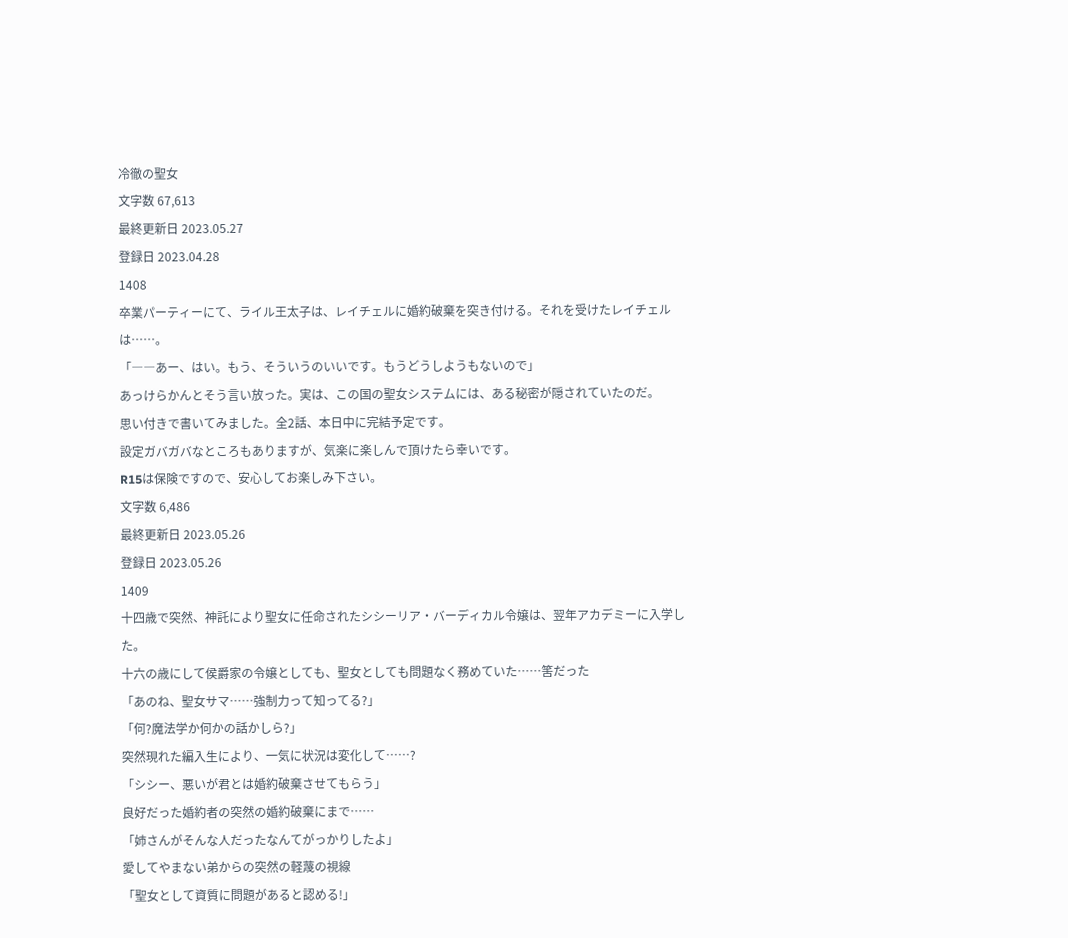冷徹の聖女
文字数 67,613
最終更新日 2023.05.27
登録日 2023.04.28
1408
卒業パーティーにて、ライル王太子は、レイチェルに婚約破棄を突き付ける。それを受けたレイチェルは……。
「――あー、はい。もう、そういうのいいです。もうどうしようもないので」
あっけらかんとそう言い放った。実は、この国の聖女システムには、ある秘密が隠されていたのだ。
思い付きで書いてみました。全2話、本日中に完結予定です。
設定ガバガバなところもありますが、気楽に楽しんで頂けたら幸いです。
R15は保険ですので、安心してお楽しみ下さい。
文字数 6,486
最終更新日 2023.05.26
登録日 2023.05.26
1409
十四歳で突然、神託により聖女に任命されたシシーリア・バーディカル令嬢は、翌年アカデミーに入学した。
十六の歳にして侯爵家の令嬢としても、聖女としても問題なく務めていた……筈だった
「あのね、聖女サマ……強制力って知ってる?」
「何?魔法学か何かの話かしら?」
突然現れた編入生により、一気に状況は変化して……?
「シシー、悪いが君とは婚約破棄させてもらう」
良好だった婚約者の突然の婚約破棄にまで……
「姉さんがそんな人だったなんてがっかりしたよ」
愛してやまない弟からの突然の軽蔑の視線
「聖女として資質に問題があると認める!」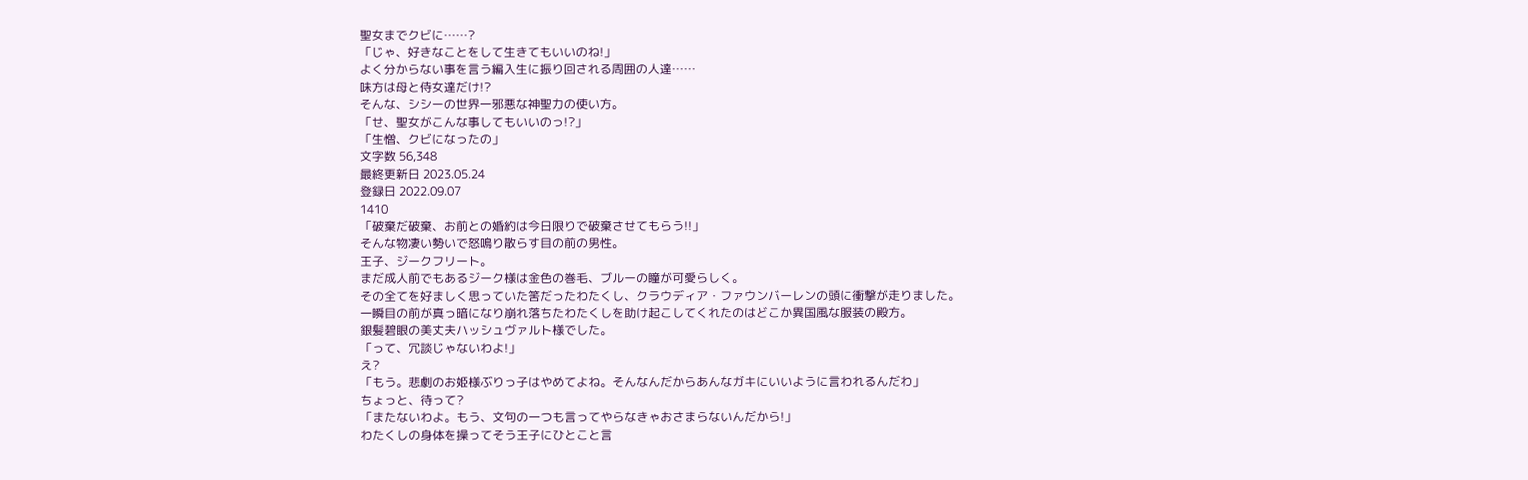聖女までクビに……?
「じゃ、好きなことをして生きてもいいのね!」
よく分からない事を言う編入生に振り回される周囲の人達……
味方は母と侍女達だけ!?
そんな、シシーの世界一邪悪な神聖力の使い方。
「せ、聖女がこんな事してもいいのっ!?」
「生憎、クビになったの」
文字数 56,348
最終更新日 2023.05.24
登録日 2022.09.07
1410
「破棄だ破棄、お前との婚約は今日限りで破棄させてもらう!!」
そんな物凄い勢いで怒鳴り散らす目の前の男性。
王子、ジークフリート。
まだ成人前でもあるジーク様は金色の巻毛、ブルーの瞳が可愛らしく。
その全てを好ましく思っていた筈だったわたくし、クラウディア・ファウンバーレンの頭に衝撃が走りました。
一瞬目の前が真っ暗になり崩れ落ちたわたくしを助け起こしてくれたのはどこか異国風な服装の殿方。
銀髪碧眼の美丈夫ハッシュヴァルト様でした。
「って、冗談じゃないわよ!」
え?
「もう。悲劇のお姫様ぶりっ子はやめてよね。そんなんだからあんなガキにいいように言われるんだわ」
ちょっと、待って?
「またないわよ。もう、文句の一つも言ってやらなきゃおさまらないんだから!」
わたくしの身体を操ってそう王子にひとこと言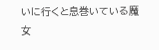いに行くと息巻いている魔女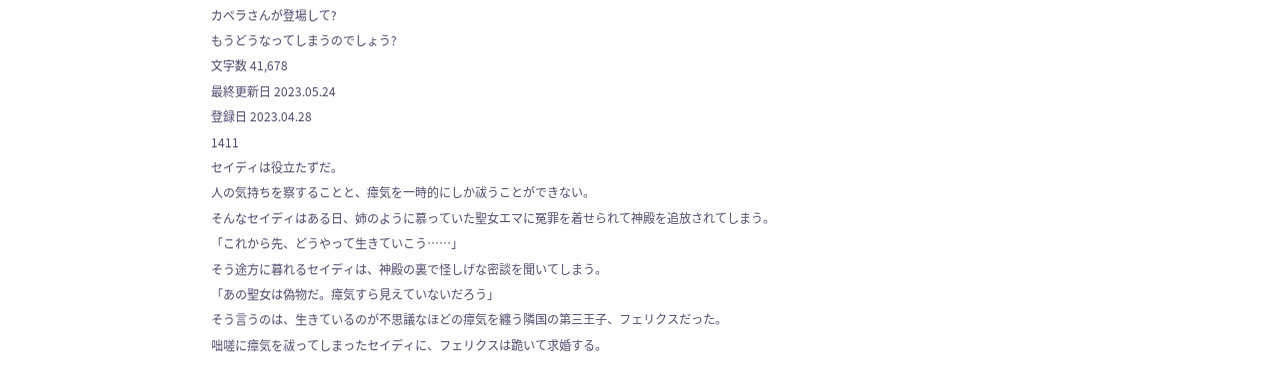カペラさんが登場して?
もうどうなってしまうのでしょう?
文字数 41,678
最終更新日 2023.05.24
登録日 2023.04.28
1411
セイディは役立たずだ。
人の気持ちを察することと、瘴気を一時的にしか祓うことができない。
そんなセイディはある日、姉のように慕っていた聖女エマに冤罪を着せられて神殿を追放されてしまう。
「これから先、どうやって生きていこう……」
そう途方に暮れるセイディは、神殿の裏で怪しげな密談を聞いてしまう。
「あの聖女は偽物だ。瘴気すら見えていないだろう」
そう言うのは、生きているのが不思議なほどの瘴気を纏う隣国の第三王子、フェリクスだった。
咄嗟に瘴気を祓ってしまったセイディに、フェリクスは跪いて求婚する。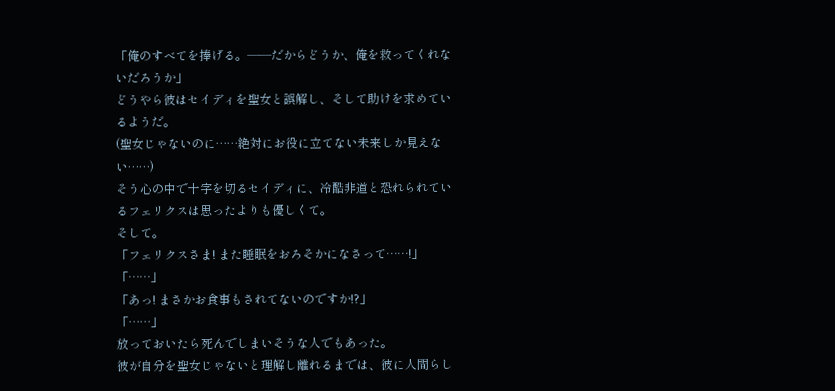「俺のすべてを捧げる。――だからどうか、俺を救ってくれないだろうか」
どうやら彼はセイディを聖女と誤解し、そして助けを求めているようだ。
(聖女じゃないのに……絶対にお役に立てない未来しか見えない……)
そう心の中で十字を切るセイディに、冷酷非道と恐れられているフェリクスは思ったよりも優しくて。
そして。
「フェリクスさま! また睡眠をおろそかになさって……!」
「……」
「あっ! まさかお食事もされてないのですか!?」
「……」
放っておいたら死んでしまいそうな人でもあった。
彼が自分を聖女じゃないと理解し離れるまでは、彼に人間らし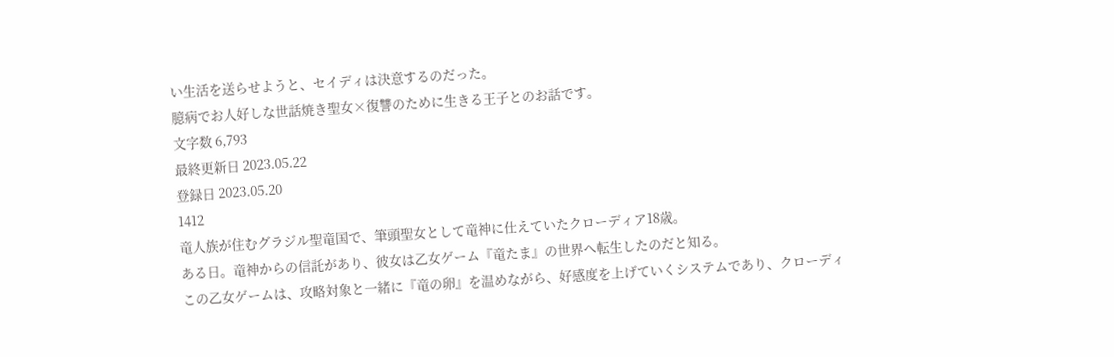い生活を送らせようと、セイディは決意するのだった。
臆病でお人好しな世話焼き聖女×復讐のために生きる王子とのお話です。
文字数 6,793
最終更新日 2023.05.22
登録日 2023.05.20
1412
竜人族が住むグラジル聖竜国で、筆頭聖女として竜神に仕えていたクローディア18歳。
ある日。竜神からの信託があり、彼女は乙女ゲーム『竜たま』の世界へ転生したのだと知る。
この乙女ゲームは、攻略対象と一緒に『竜の卵』を温めながら、好感度を上げていくシステムであり、クローディ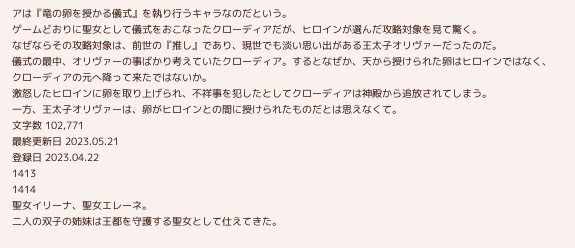アは『竜の卵を授かる儀式』を執り行うキャラなのだという。
ゲームどおりに聖女として儀式をおこなったクローディアだが、ヒロインが選んだ攻略対象を見て驚く。
なぜならその攻略対象は、前世の『推し』であり、現世でも淡い思い出がある王太子オリヴァーだったのだ。
儀式の最中、オリヴァーの事ばかり考えていたクローディア。するとなぜか、天から授けられた卵はヒロインではなく、クローディアの元へ降って来たではないか。
激怒したヒロインに卵を取り上げられ、不祥事を犯したとしてクローディアは神殿から追放されてしまう。
一方、王太子オリヴァーは、卵がヒロインとの間に授けられたものだとは思えなくて。
文字数 102,771
最終更新日 2023.05.21
登録日 2023.04.22
1413
1414
聖女イリーナ、聖女エレーネ。
二人の双子の姉妹は王都を守護する聖女として仕えてきた。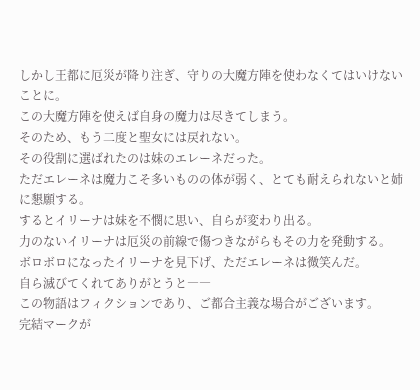しかし王都に厄災が降り注ぎ、守りの大魔方陣を使わなくてはいけないことに。
この大魔方陣を使えば自身の魔力は尽きてしまう。
そのため、もう二度と聖女には戻れない。
その役割に選ばれたのは妹のエレーネだった。
ただエレーネは魔力こそ多いものの体が弱く、とても耐えられないと姉に懇願する。
するとイリーナは妹を不憫に思い、自らが変わり出る。
力のないイリーナは厄災の前線で傷つきながらもその力を発動する。
ボロボロになったイリーナを見下げ、ただエレーネは微笑んだ。
自ら滅びてくれてありがとうと――
この物語はフィクションであり、ご都合主義な場合がございます。
完結マークが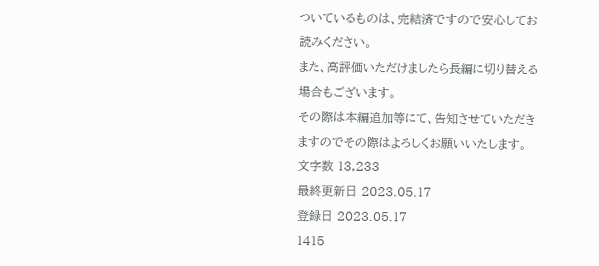ついているものは、完結済ですので安心してお読みください。
また、高評価いただけましたら長編に切り替える場合もございます。
その際は本編追加等にて、告知させていただきますのでその際はよろしくお願いいたします。
文字数 13,233
最終更新日 2023.05.17
登録日 2023.05.17
1415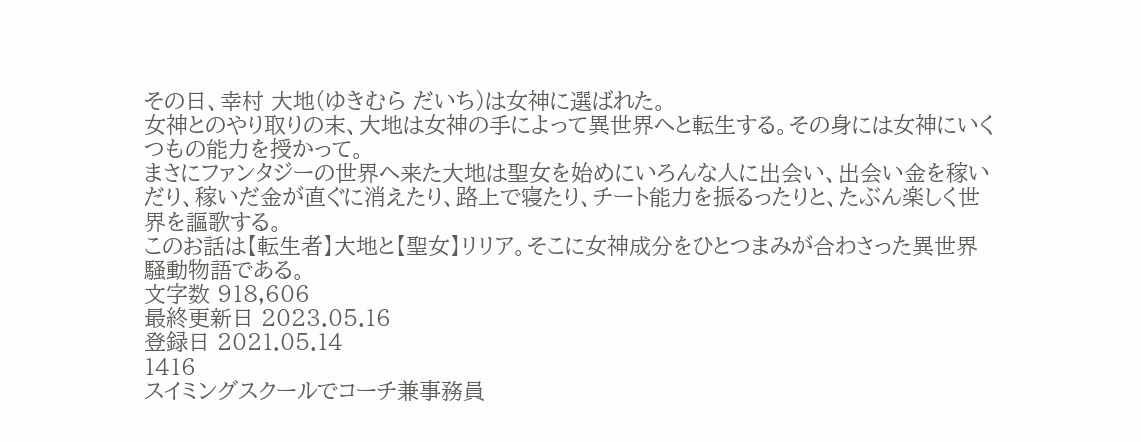その日、幸村 大地(ゆきむら だいち)は女神に選ばれた。
女神とのやり取りの末、大地は女神の手によって異世界へと転生する。その身には女神にいくつもの能力を授かって。
まさにファンタジーの世界へ来た大地は聖女を始めにいろんな人に出会い、出会い金を稼いだり、稼いだ金が直ぐに消えたり、路上で寝たり、チート能力を振るったりと、たぶん楽しく世界を謳歌する。
このお話は【転生者】大地と【聖女】リリア。そこに女神成分をひとつまみが合わさった異世界騒動物語である。
文字数 918,606
最終更新日 2023.05.16
登録日 2021.05.14
1416
スイミングスクールでコーチ兼事務員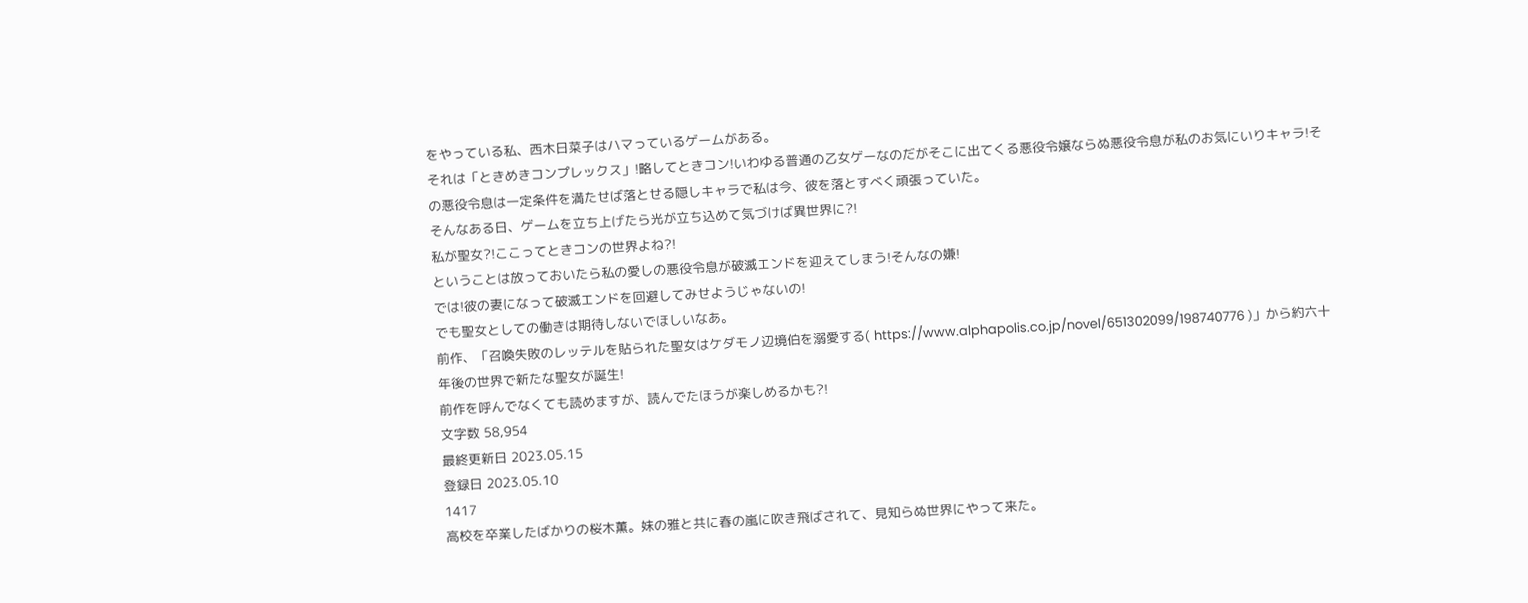をやっている私、西木日菜子はハマっているゲームがある。
それは「ときめきコンプレックス」!略してときコン!いわゆる普通の乙女ゲーなのだがそこに出てくる悪役令嬢ならぬ悪役令息が私のお気にいりキャラ!その悪役令息は一定条件を満たせば落とせる隠しキャラで私は今、彼を落とすべく頑張っていた。
そんなある日、ゲームを立ち上げたら光が立ち込めて気づけば異世界に?!
私が聖女?!ここってときコンの世界よね?!
ということは放っておいたら私の愛しの悪役令息が破滅エンドを迎えてしまう!そんなの嫌!
では!彼の妻になって破滅エンドを回避してみせようじゃないの!
でも聖女としての働きは期待しないでほしいなあ。
前作、「召喚失敗のレッテルを貼られた聖女はケダモノ辺境伯を溺愛する( https://www.alphapolis.co.jp/novel/651302099/198740776 )」から約六十年後の世界で新たな聖女が誕生!
前作を呼んでなくても読めますが、読んでたほうが楽しめるかも?!
文字数 58,954
最終更新日 2023.05.15
登録日 2023.05.10
1417
高校を卒業したばかりの桜木薫。妹の雅と共に春の嵐に吹き飛ばされて、見知らぬ世界にやって来た。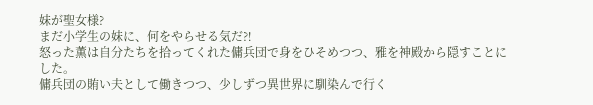妹が聖女様?
まだ小学生の妹に、何をやらせる気だ⁈
怒った薫は自分たちを拾ってくれた傭兵団で身をひそめつつ、雅を神殿から隠すことにした。
傭兵団の賄い夫として働きつつ、少しずつ異世界に馴染んで行く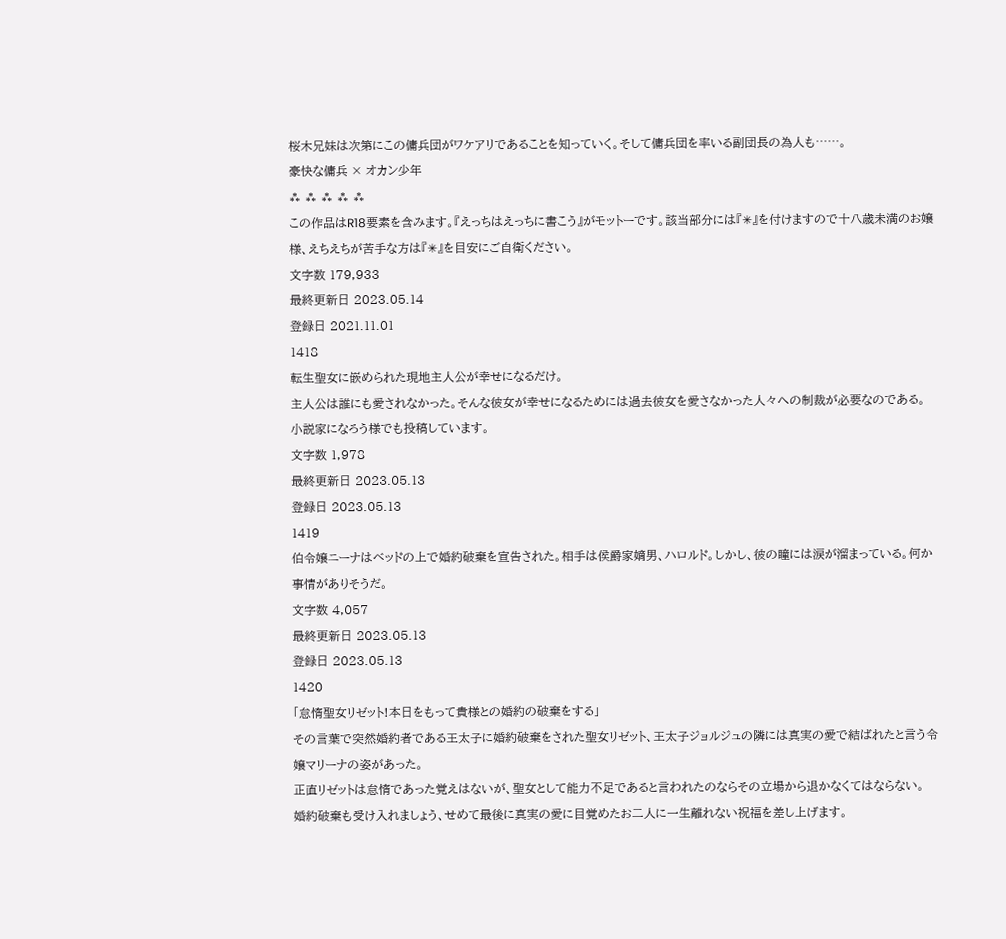桜木兄妹は次第にこの傭兵団がワケアリであることを知っていく。そして傭兵団を率いる副団長の為人も⋯⋯。
豪快な傭兵 × オカン少年
⁂ ⁂ ⁂ ⁂ ⁂
この作品はR18要素を含みます。『えっちはえっちに書こう』がモットーです。該当部分には『✳』を付けますので十八歳未満のお嬢様、えちえちが苦手な方は『✳』を目安にご自衛ください。
文字数 179,933
最終更新日 2023.05.14
登録日 2021.11.01
1418
転生聖女に嵌められた現地主人公が幸せになるだけ。
主人公は誰にも愛されなかった。そんな彼女が幸せになるためには過去彼女を愛さなかった人々への制裁が必要なのである。
小説家になろう様でも投稿しています。
文字数 1,978
最終更新日 2023.05.13
登録日 2023.05.13
1419
伯令嬢ニーナはベッドの上で婚約破棄を宣告された。相手は侯爵家嫡男、ハロルド。しかし、彼の瞳には涙が溜まっている。何か事情がありそうだ。
文字数 4,057
最終更新日 2023.05.13
登録日 2023.05.13
1420
「怠惰聖女リゼット!本日をもって貴様との婚約の破棄をする」
その言葉で突然婚約者である王太子に婚約破棄をされた聖女リゼット、王太子ジョルジュの隣には真実の愛で結ばれたと言う令嬢マリーナの姿があった。
正直リゼットは怠惰であった覚えはないが、聖女として能力不足であると言われたのならその立場から退かなくてはならない。
婚約破棄も受け入れましょう、せめて最後に真実の愛に目覚めたお二人に一生離れない祝福を差し上げます。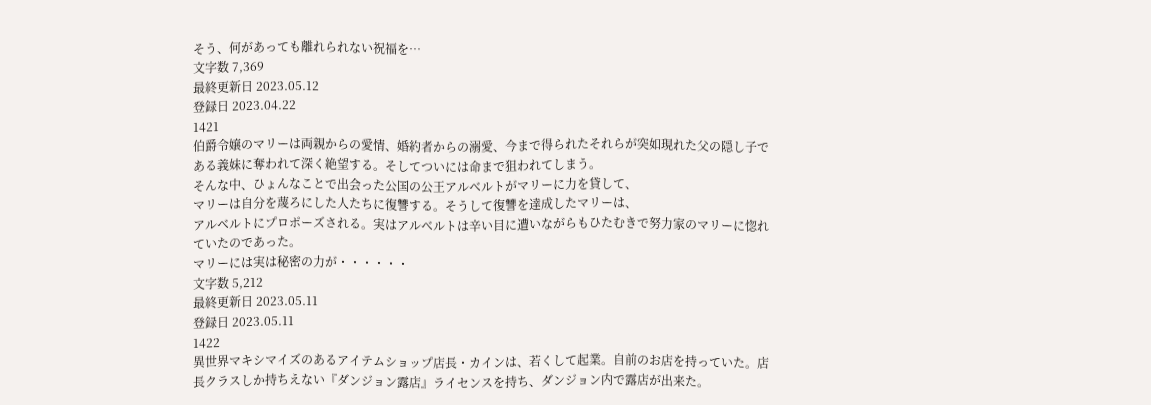そう、何があっても離れられない祝福を…
文字数 7,369
最終更新日 2023.05.12
登録日 2023.04.22
1421
伯爵令嬢のマリーは両親からの愛情、婚約者からの溺愛、今まで得られたそれらが突如現れた父の隠し子である義妹に奪われて深く絶望する。そしてついには命まで狙われてしまう。
そんな中、ひょんなことで出会った公国の公王アルベルトがマリーに力を貸して、
マリーは自分を蔑ろにした人たちに復讐する。そうして復讐を達成したマリーは、
アルベルトにプロポーズされる。実はアルベルトは辛い目に遭いながらもひたむきで努力家のマリーに惚れていたのであった。
マリーには実は秘密の力が・・・・・・
文字数 5,212
最終更新日 2023.05.11
登録日 2023.05.11
1422
異世界マキシマイズのあるアイテムショップ店長・カインは、若くして起業。自前のお店を持っていた。店長クラスしか持ちえない『ダンジョン露店』ライセンスを持ち、ダンジョン内で露店が出来た。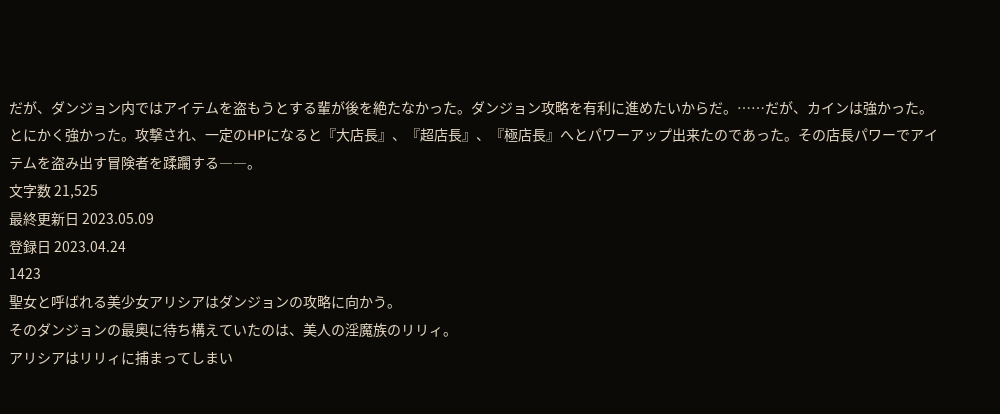だが、ダンジョン内ではアイテムを盗もうとする輩が後を絶たなかった。ダンジョン攻略を有利に進めたいからだ。……だが、カインは強かった。とにかく強かった。攻撃され、一定のHPになると『大店長』、『超店長』、『極店長』へとパワーアップ出来たのであった。その店長パワーでアイテムを盗み出す冒険者を蹂躙する――。
文字数 21,525
最終更新日 2023.05.09
登録日 2023.04.24
1423
聖女と呼ばれる美少女アリシアはダンジョンの攻略に向かう。
そのダンジョンの最奥に待ち構えていたのは、美人の淫魔族のリリィ。
アリシアはリリィに捕まってしまい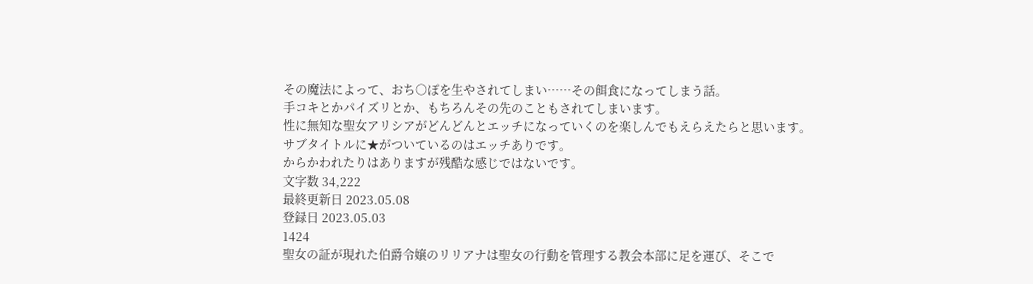その魔法によって、おち○ぽを生やされてしまい……その餌食になってしまう話。
手コキとかパイズリとか、もちろんその先のこともされてしまいます。
性に無知な聖女アリシアがどんどんとエッチになっていくのを楽しんでもえらえたらと思います。
サブタイトルに★がついているのはエッチありです。
からかわれたりはありますが残酷な感じではないです。
文字数 34,222
最終更新日 2023.05.08
登録日 2023.05.03
1424
聖女の証が現れた伯爵令嬢のリリアナは聖女の行動を管理する教会本部に足を運び、そこで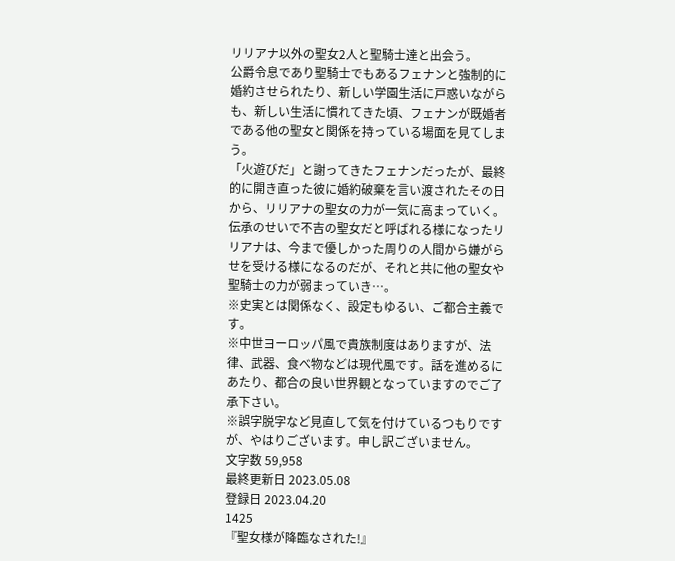リリアナ以外の聖女2人と聖騎士達と出会う。
公爵令息であり聖騎士でもあるフェナンと強制的に婚約させられたり、新しい学園生活に戸惑いながらも、新しい生活に慣れてきた頃、フェナンが既婚者である他の聖女と関係を持っている場面を見てしまう。
「火遊びだ」と謝ってきたフェナンだったが、最終的に開き直った彼に婚約破棄を言い渡されたその日から、リリアナの聖女の力が一気に高まっていく。
伝承のせいで不吉の聖女だと呼ばれる様になったリリアナは、今まで優しかった周りの人間から嫌がらせを受ける様になるのだが、それと共に他の聖女や聖騎士の力が弱まっていき…。
※史実とは関係なく、設定もゆるい、ご都合主義です。
※中世ヨーロッパ風で貴族制度はありますが、法律、武器、食べ物などは現代風です。話を進めるにあたり、都合の良い世界観となっていますのでご了承下さい。
※誤字脱字など見直して気を付けているつもりですが、やはりございます。申し訳ございません。
文字数 59,958
最終更新日 2023.05.08
登録日 2023.04.20
1425
『聖女様が降臨なされた!』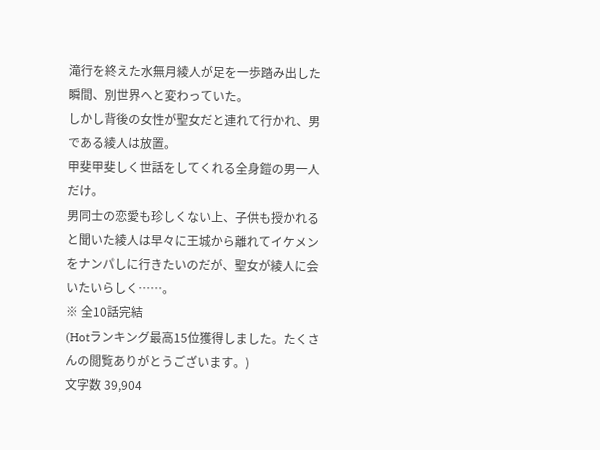滝行を終えた水無月綾人が足を一歩踏み出した瞬間、別世界へと変わっていた。
しかし背後の女性が聖女だと連れて行かれ、男である綾人は放置。
甲斐甲斐しく世話をしてくれる全身鎧の男一人だけ。
男同士の恋愛も珍しくない上、子供も授かれると聞いた綾人は早々に王城から離れてイケメンをナンパしに行きたいのだが、聖女が綾人に会いたいらしく……。
※ 全10話完結
(Hotランキング最高15位獲得しました。たくさんの閲覧ありがとうございます。)
文字数 39,904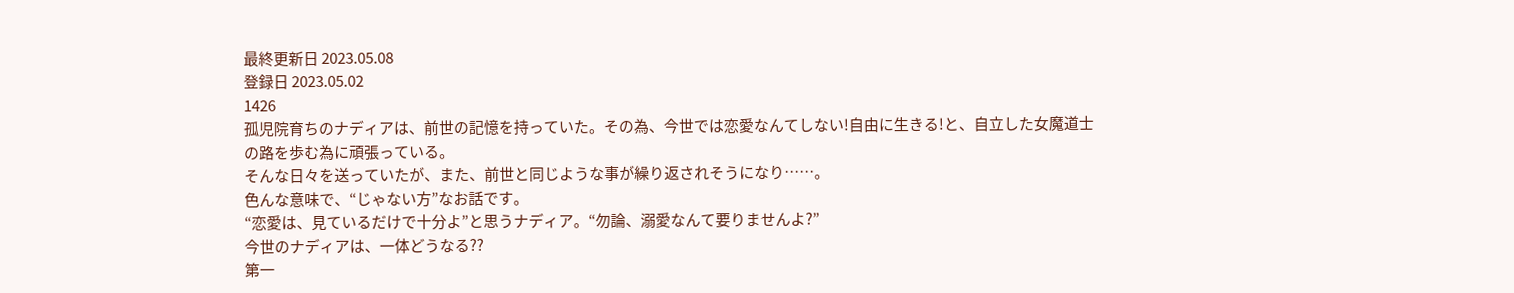最終更新日 2023.05.08
登録日 2023.05.02
1426
孤児院育ちのナディアは、前世の記憶を持っていた。その為、今世では恋愛なんてしない!自由に生きる!と、自立した女魔道士の路を歩む為に頑張っている。
そんな日々を送っていたが、また、前世と同じような事が繰り返されそうになり……。
色んな意味で、“じゃない方”なお話です。
“恋愛は、見ているだけで十分よ”と思うナディア。“勿論、溺愛なんて要りませんよ?”
今世のナディアは、一体どうなる??
第一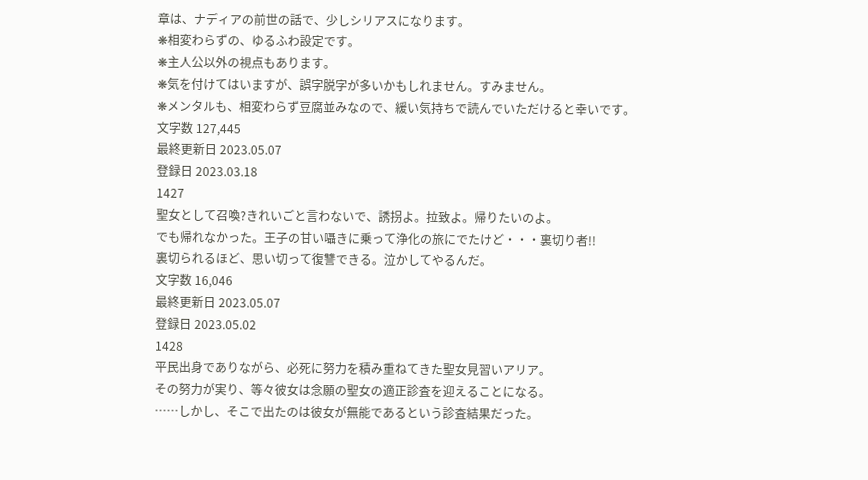章は、ナディアの前世の話で、少しシリアスになります。
❋相変わらずの、ゆるふわ設定です。
❋主人公以外の視点もあります。
❋気を付けてはいますが、誤字脱字が多いかもしれません。すみません。
❋メンタルも、相変わらず豆腐並みなので、緩い気持ちで読んでいただけると幸いです。
文字数 127,445
最終更新日 2023.05.07
登録日 2023.03.18
1427
聖女として召喚?きれいごと言わないで、誘拐よ。拉致よ。帰りたいのよ。
でも帰れなかった。王子の甘い囁きに乗って浄化の旅にでたけど・・・裏切り者!!
裏切られるほど、思い切って復讐できる。泣かしてやるんだ。
文字数 16,046
最終更新日 2023.05.07
登録日 2023.05.02
1428
平民出身でありながら、必死に努力を積み重ねてきた聖女見習いアリア。
その努力が実り、等々彼女は念願の聖女の適正診査を迎えることになる。
……しかし、そこで出たのは彼女が無能であるという診査結果だった。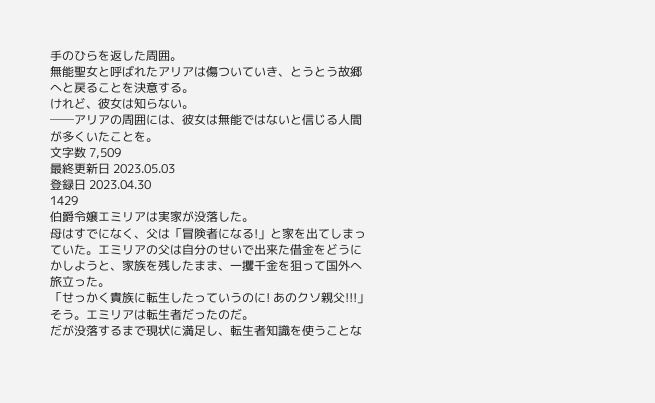手のひらを返した周囲。
無能聖女と呼ばれたアリアは傷ついていき、とうとう故郷へと戻ることを決意する。
けれど、彼女は知らない。
──アリアの周囲には、彼女は無能ではないと信じる人間が多くいたことを。
文字数 7,509
最終更新日 2023.05.03
登録日 2023.04.30
1429
伯爵令嬢エミリアは実家が没落した。
母はすでになく、父は「冒険者になる!」と家を出てしまっていた。エミリアの父は自分のせいで出来た借金をどうにかしようと、家族を残したまま、一攫千金を狙って国外へ旅立った。
「せっかく貴族に転生したっていうのに! あのクソ親父!!!」
そう。エミリアは転生者だったのだ。
だが没落するまで現状に満足し、転生者知識を使うことな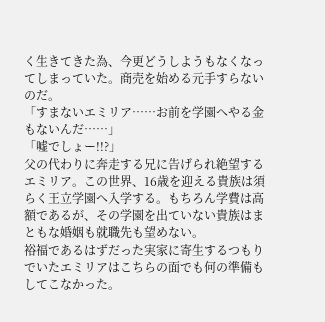く生きてきた為、今更どうしようもなくなってしまっていた。商売を始める元手すらないのだ。
「すまないエミリア……お前を学園へやる金もないんだ……」
「嘘でしょー!!?」
父の代わりに奔走する兄に告げられ絶望するエミリア。この世界、16歳を迎える貴族は須らく王立学園へ入学する。もちろん学費は高額であるが、その学園を出ていない貴族はまともな婚姻も就職先も望めない。
裕福であるはずだった実家に寄生するつもりでいたエミリアはこちらの面でも何の準備もしてこなかった。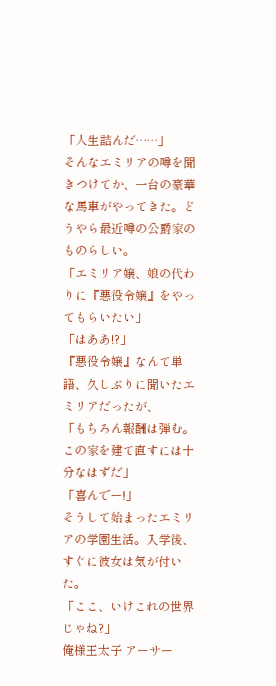「人生詰んだ……」
そんなエミリアの噂を聞きつけてか、一台の豪華な馬車がやってきた。どうやら最近噂の公爵家のものらしい。
「エミリア嬢、娘の代わりに『悪役令嬢』をやってもらいたい」
「はああ!?」
『悪役令嬢』なんて単語、久しぶりに聞いたエミリアだったが、
「もちろん報酬は弾む。この家を建て直すには十分なはずだ」
「喜んでー!」
そうして始まったエミリアの学園生活。入学後、すぐに彼女は気が付いた。
「ここ、いけこれの世界じゃね?」
俺様王太子 アーサー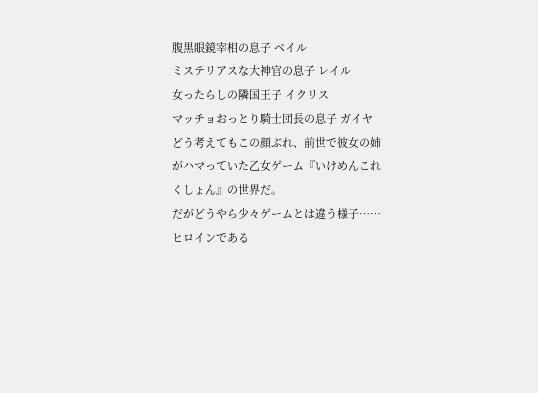腹黒眼鏡宰相の息子 ベイル
ミステリアスな大神官の息子 レイル
女ったらしの隣国王子 イクリス
マッチョおっとり騎士団長の息子 ガイヤ
どう考えてもこの顔ぶれ、前世で彼女の姉がハマっていた乙女ゲーム『いけめんこれくしょん』の世界だ。
だがどうやら少々ゲームとは違う様子……ヒロインである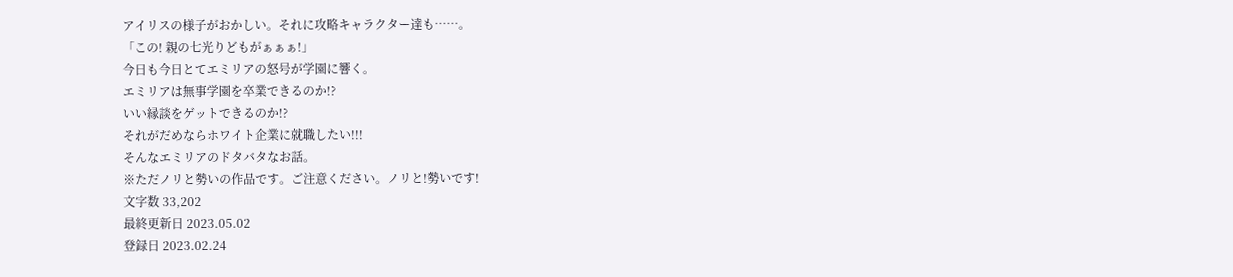アイリスの様子がおかしい。それに攻略キャラクター達も……。
「この! 親の七光りどもがぁぁぁ!」
今日も今日とてエミリアの怒号が学園に響く。
エミリアは無事学園を卒業できるのか!?
いい縁談をゲットできるのか!?
それがだめならホワイト企業に就職したい!!!
そんなエミリアのドタバタなお話。
※ただノリと勢いの作品です。ご注意ください。ノリと!勢いです!
文字数 33,202
最終更新日 2023.05.02
登録日 2023.02.24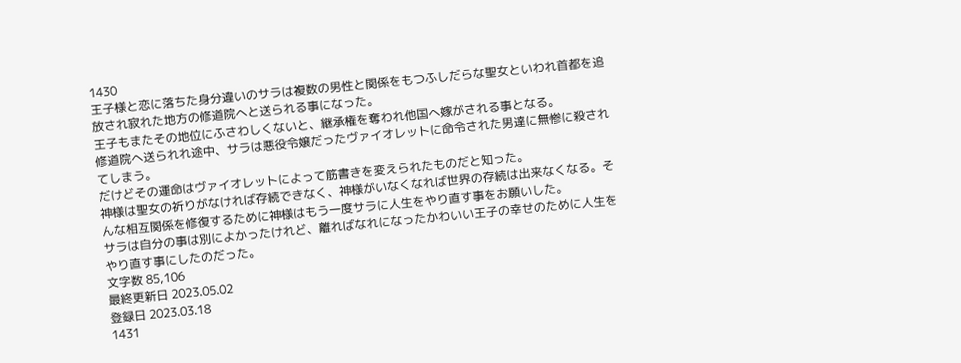1430
王子様と恋に落ちた身分違いのサラは複数の男性と関係をもつふしだらな聖女といわれ首都を追放され寂れた地方の修道院へと送られる事になった。
王子もまたその地位にふさわしくないと、継承権を奪われ他国へ嫁がされる事となる。
修道院へ送られれ途中、サラは悪役令嬢だったヴァイオレットに命令された男達に無惨に殺されてしまう。
だけどその運命はヴァイオレットによって筋書きを変えられたものだと知った。
神様は聖女の祈りがなければ存続できなく、神様がいなくなれば世界の存続は出来なくなる。そんな相互関係を修復するために神様はもう一度サラに人生をやり直す事をお願いした。
サラは自分の事は別によかったけれど、離ればなれになったかわいい王子の幸せのために人生をやり直す事にしたのだった。
文字数 85,106
最終更新日 2023.05.02
登録日 2023.03.18
1431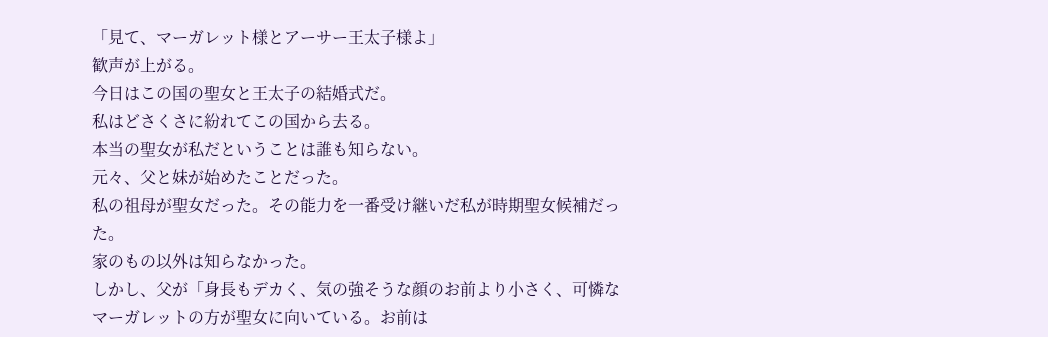「見て、マーガレット様とアーサー王太子様よ」
歓声が上がる。
今日はこの国の聖女と王太子の結婚式だ。
私はどさくさに紛れてこの国から去る。
本当の聖女が私だということは誰も知らない。
元々、父と妹が始めたことだった。
私の祖母が聖女だった。その能力を一番受け継いだ私が時期聖女候補だった。
家のもの以外は知らなかった。
しかし、父が「身長もデカく、気の強そうな顔のお前より小さく、可憐なマーガレットの方が聖女に向いている。お前は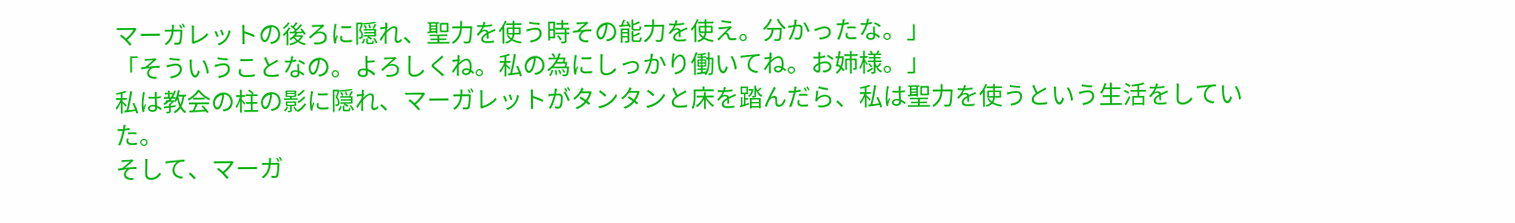マーガレットの後ろに隠れ、聖力を使う時その能力を使え。分かったな。」
「そういうことなの。よろしくね。私の為にしっかり働いてね。お姉様。」
私は教会の柱の影に隠れ、マーガレットがタンタンと床を踏んだら、私は聖力を使うという生活をしていた。
そして、マーガ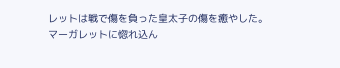レットは戦で傷を負った皇太子の傷を癒やした。
マーガレットに惚れ込ん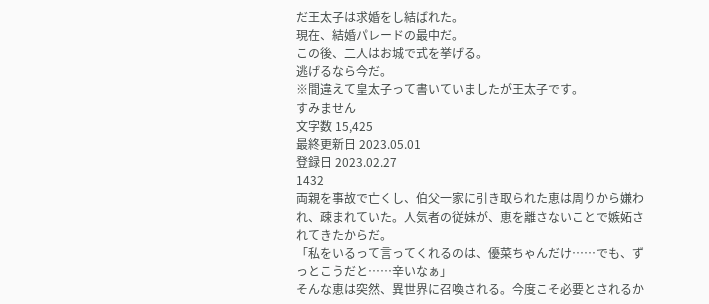だ王太子は求婚をし結ばれた。
現在、結婚パレードの最中だ。
この後、二人はお城で式を挙げる。
逃げるなら今だ。
※間違えて皇太子って書いていましたが王太子です。
すみません
文字数 15,425
最終更新日 2023.05.01
登録日 2023.02.27
1432
両親を事故で亡くし、伯父一家に引き取られた恵は周りから嫌われ、疎まれていた。人気者の従妹が、恵を離さないことで嫉妬されてきたからだ。
「私をいるって言ってくれるのは、優菜ちゃんだけ……でも、ずっとこうだと……辛いなぁ」
そんな恵は突然、異世界に召喚される。今度こそ必要とされるか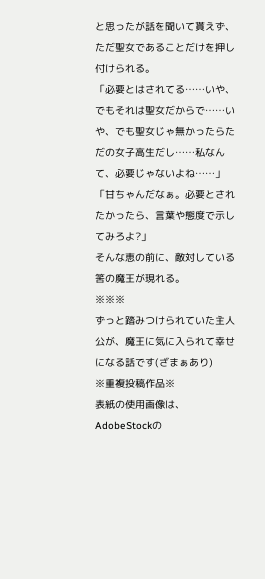と思ったが話を聞いて貰えず、ただ聖女であることだけを押し付けられる。
「必要とはされてる……いや、でもそれは聖女だからで……いや、でも聖女じゃ無かったらただの女子高生だし……私なんて、必要じゃないよね……」
「甘ちゃんだなぁ。必要とされたかったら、言葉や態度で示してみろよ?」
そんな恵の前に、敵対している筈の魔王が現れる。
※※※
ずっと踏みつけられていた主人公が、魔王に気に入られて幸せになる話です(ざまぁあり)
※重複投稿作品※
表紙の使用画像は、AdobeStockの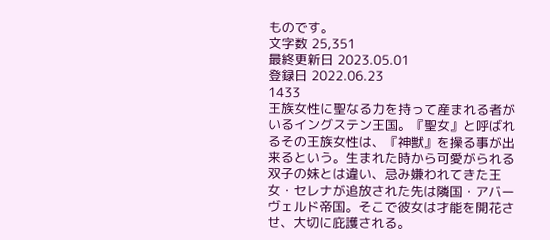ものです。
文字数 25,351
最終更新日 2023.05.01
登録日 2022.06.23
1433
王族女性に聖なる力を持って産まれる者がいるイングステン王国。『聖女』と呼ばれるその王族女性は、『神獣』を操る事が出来るという。生まれた時から可愛がられる双子の妹とは違い、忌み嫌われてきた王女・セレナが追放された先は隣国・アバーヴェルド帝国。そこで彼女は才能を開花させ、大切に庇護される。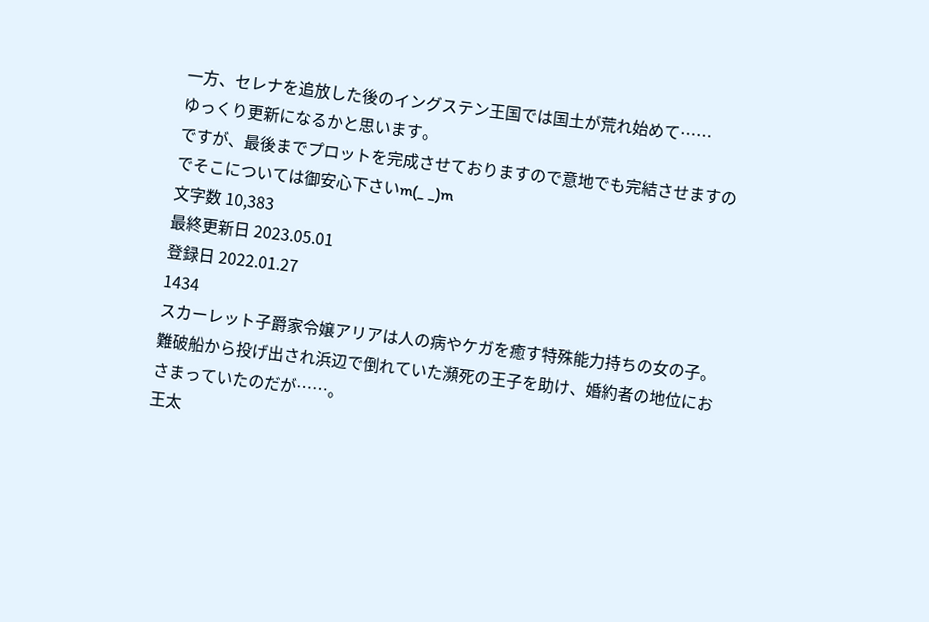一方、セレナを追放した後のイングステン王国では国土が荒れ始めて……
ゆっくり更新になるかと思います。
ですが、最後までプロットを完成させておりますので意地でも完結させますのでそこについては御安心下さいm(_ _)m
文字数 10,383
最終更新日 2023.05.01
登録日 2022.01.27
1434
スカーレット子爵家令嬢アリアは人の病やケガを癒す特殊能力持ちの女の子。難破船から投げ出され浜辺で倒れていた瀕死の王子を助け、婚約者の地位におさまっていたのだが……。
王太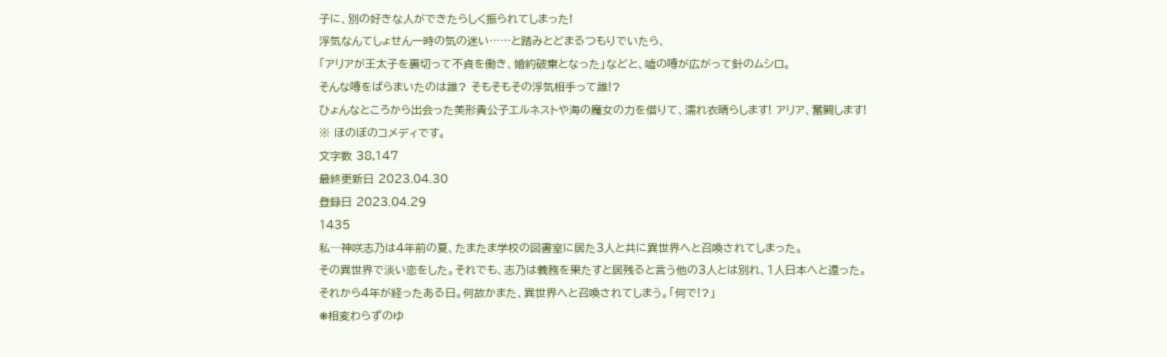子に、別の好きな人ができたらしく振られてしまった!
浮気なんてしょせん一時の気の迷い……と踏みとどまるつもりでいたら、
「アリアが王太子を裏切って不貞を働き、婚約破棄となった」などと、嘘の噂が広がって針のムシロ。
そんな噂をばらまいたのは誰? そもそもその浮気相手って誰!?
ひょんなところから出会った美形貴公子エルネストや海の魔女の力を借りて、濡れ衣晴らします! アリア、奮闘します!
※ ほのぼのコメディです。
文字数 38,147
最終更新日 2023.04.30
登録日 2023.04.29
1435
私─神咲志乃は4年前の夏、たまたま学校の図書室に居た3人と共に異世界へと召喚されてしまった。
その異世界で淡い恋をした。それでも、志乃は義務を果たすと居残ると言う他の3人とは別れ、1人日本へと還った。
それから4年が経ったある日。何故かまた、異世界へと召喚されてしまう。「何で!?」
❋相変わらずのゆ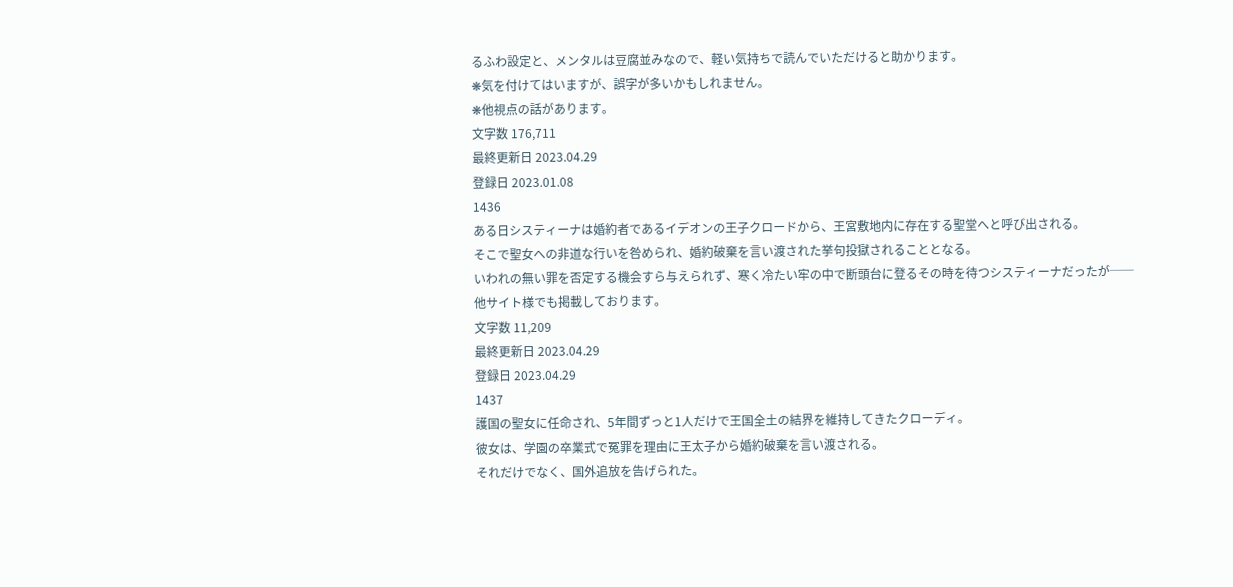るふわ設定と、メンタルは豆腐並みなので、軽い気持ちで読んでいただけると助かります。
❋気を付けてはいますが、誤字が多いかもしれません。
❋他視点の話があります。
文字数 176,711
最終更新日 2023.04.29
登録日 2023.01.08
1436
ある日システィーナは婚約者であるイデオンの王子クロードから、王宮敷地内に存在する聖堂へと呼び出される。
そこで聖女への非道な行いを咎められ、婚約破棄を言い渡された挙句投獄されることとなる。
いわれの無い罪を否定する機会すら与えられず、寒く冷たい牢の中で断頭台に登るその時を待つシスティーナだったが──
他サイト様でも掲載しております。
文字数 11,209
最終更新日 2023.04.29
登録日 2023.04.29
1437
護国の聖女に任命され、5年間ずっと1人だけで王国全土の結界を維持してきたクローディ。
彼女は、学園の卒業式で冤罪を理由に王太子から婚約破棄を言い渡される。
それだけでなく、国外追放を告げられた。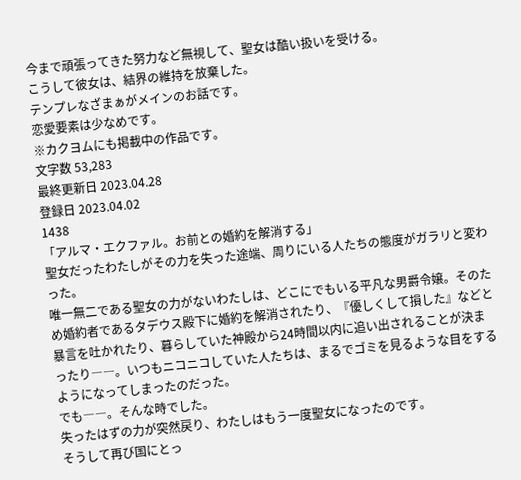今まで頑張ってきた努力など無視して、聖女は酷い扱いを受ける。
こうして彼女は、結界の維持を放棄した。
テンプレなざまぁがメインのお話です。
恋愛要素は少なめです。
※カクヨムにも掲載中の作品です。
文字数 53,283
最終更新日 2023.04.28
登録日 2023.04.02
1438
「アルマ・エクファル。お前との婚約を解消する」
聖女だったわたしがその力を失った途端、周りにいる人たちの態度がガラリと変わった。
唯一無二である聖女の力がないわたしは、どこにでもいる平凡な男爵令嬢。そのため婚約者であるタデウス殿下に婚約を解消されたり、『優しくして損した』などと暴言を吐かれたり、暮らしていた神殿から24時間以内に追い出されることが決まったり――。いつもニコニコしていた人たちは、まるでゴミを見るような目をするようになってしまったのだった。
でも――。そんな時でした。
失ったはずの力が突然戻り、わたしはもう一度聖女になったのです。
そうして再び国にとっ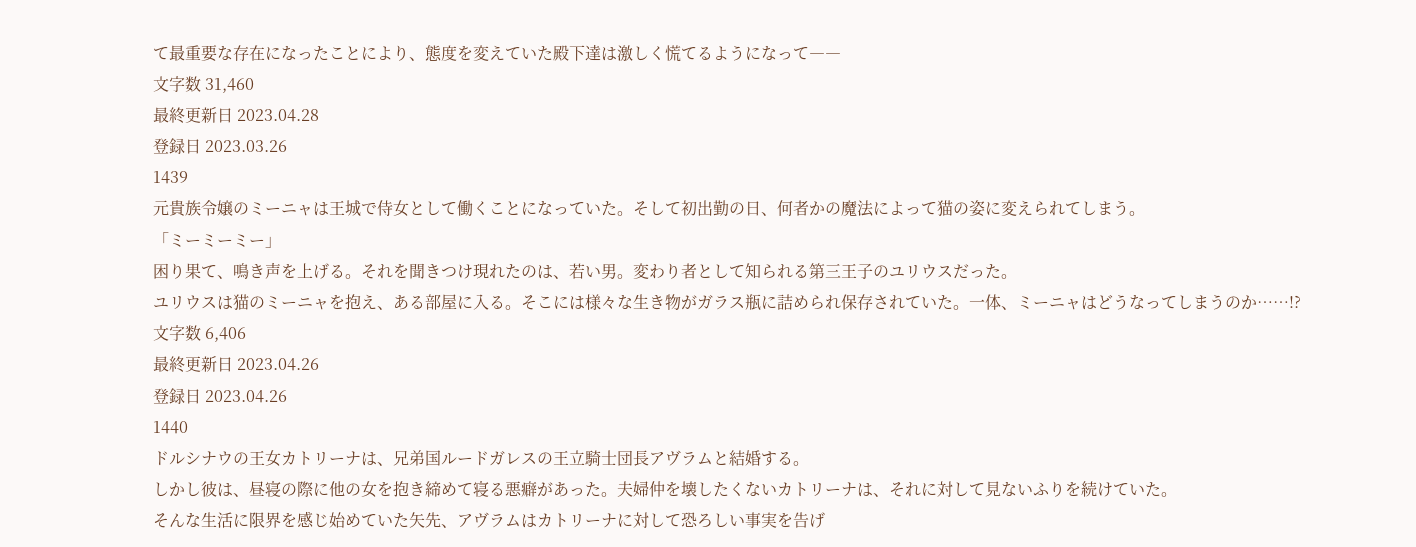て最重要な存在になったことにより、態度を変えていた殿下達は激しく慌てるようになって――
文字数 31,460
最終更新日 2023.04.28
登録日 2023.03.26
1439
元貴族令嬢のミーニャは王城で侍女として働くことになっていた。そして初出勤の日、何者かの魔法によって猫の姿に変えられてしまう。
「ミーミーミー」
困り果て、鳴き声を上げる。それを聞きつけ現れたのは、若い男。変わり者として知られる第三王子のユリウスだった。
ユリウスは猫のミーニャを抱え、ある部屋に入る。そこには様々な生き物がガラス瓶に詰められ保存されていた。一体、ミーニャはどうなってしまうのか……!?
文字数 6,406
最終更新日 2023.04.26
登録日 2023.04.26
1440
ドルシナウの王女カトリーナは、兄弟国ルードガレスの王立騎士団長アヴラムと結婚する。
しかし彼は、昼寝の際に他の女を抱き締めて寝る悪癖があった。夫婦仲を壊したくないカトリーナは、それに対して見ないふりを続けていた。
そんな生活に限界を感じ始めていた矢先、アヴラムはカトリーナに対して恐ろしい事実を告げ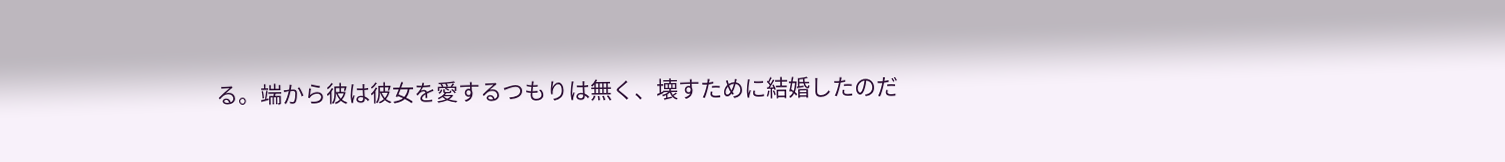る。端から彼は彼女を愛するつもりは無く、壊すために結婚したのだ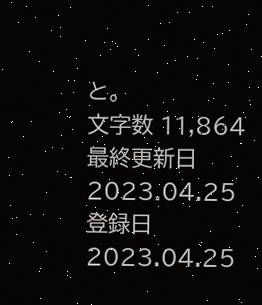と。
文字数 11,864
最終更新日 2023.04.25
登録日 2023.04.25